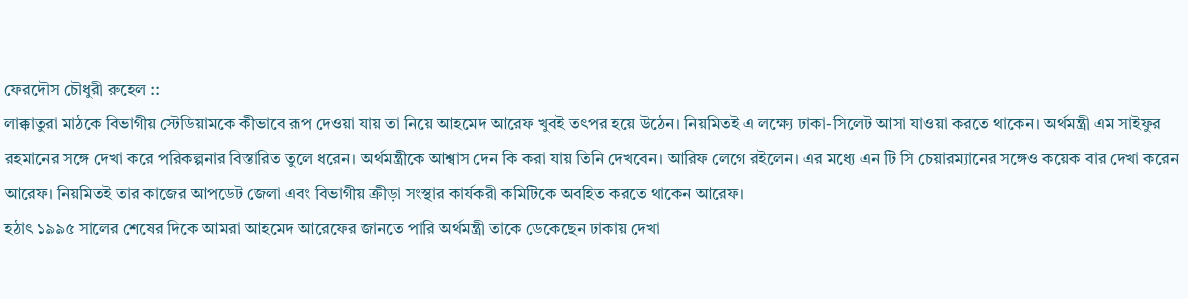ফেরদৌস চৌধুরী রুহেল ::
লাক্কাতুরা মাঠকে বিভাগীয় স্টেডিয়ামকে কীভাবে রূপ দেওয়া যায় তা নিয়ে আহমেদ আরেফ খুবই তৎপর হয়ে উঠেন। নিয়মিতই এ লক্ষ্যে ঢাকা-সিলেট আসা যাওয়া করতে থাকেন। অর্থমন্ত্রী এম সাইফুর রহমানের সঙ্গে দেখা করে পরিকল্পনার বিস্তারিত তুলে ধরেন। অর্থমন্ত্রীকে আশ্বাস দেন কি করা যায় তিনি দেখবেন। আরিফ লেগে রইলেন। এর মধ্যে এন টি সি চেয়ারম্যানের সঙ্গেও কয়েক বার দেখা করেন আরেফ। নিয়মিতই তার কাজের আপডেট জেলা এবং বিভাগীয় ক্রীড়া সংস্থার কার্যকরী কমিটিকে অবহিত করতে থাকেন আরেফ।
হঠাৎ ১৯৯৫ সালের শেষের দিকে আমরা আহমেদ আরেফের জানতে পারি অর্থমন্ত্রী তাকে ডেকেছেন ঢাকায় দেখা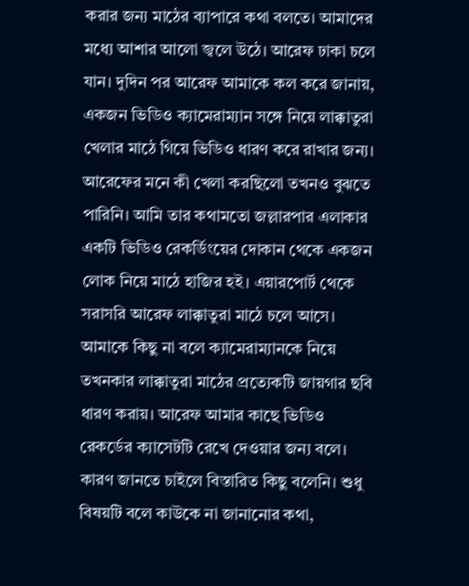করার জন্য মাঠের ব্যাপারে কথা বলতে। আমাদের মধ্যে আশার আলো জ্বলে উঠে। আরেফ ঢাকা চলে যান। দুদিন পর আরেফ আমাকে কল করে জানায়, একজন ভিডিও ক্যামেরাম্যান সঙ্গে নিয়ে লাক্কাতুরা খেলার মাঠে গিয়ে ভিডিও ধারণ করে রাখার জন্য। আরেফের মনে কী খেলা করছিলো তখনও বুঝতে পারিনি। আমি তার কথামতো জল্লারপার এলাকার একটি ভিডিও রেকর্ডিংয়ের দোকান থেকে একজন লোক নিয়ে মাঠে হাজির হই। এয়ারপোর্ট থেকে সরাসরি আরেফ লাক্কাতুরা মাঠে চলে আসে। আমাকে কিছু না বলে ক্যামেরাম্যানকে নিয়ে তখনকার লাক্কাতুরা মাঠের প্রত্যেকটি জায়গার ছবি ধারণ করায়। আরেফ আমার কাছে ভিডিও রেকর্ডের ক্যাসেটটি রেখে দেওয়ার জন্য বলে। কারণ জানতে চাইলে বিস্তারিত কিছু বলেনি। শুধু বিষয়টি বলে কাউকে না জানানোর কথা,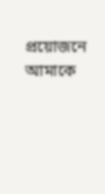প্রয়োজনে আমাকে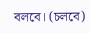বলবে। (চলবে)